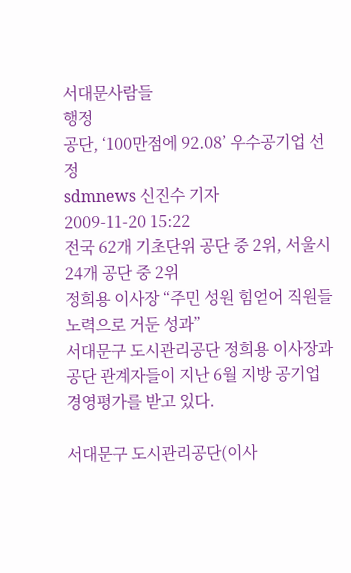서대문사람들
행정
공단, ‘100만점에 92.08’ 우수공기업 선정
sdmnews 신진수 기자
2009-11-20 15:22
전국 62개 기초단위 공단 중 2위, 서울시 24개 공단 중 2위
정희용 이사장 “주민 성원 힘얻어 직원들 노력으로 거둔 성과”
서대문구 도시관리공단 정희용 이사장과 공단 관계자들이 지난 6월 지방 공기업 경영평가를 받고 있다.

서대문구 도시관리공단(이사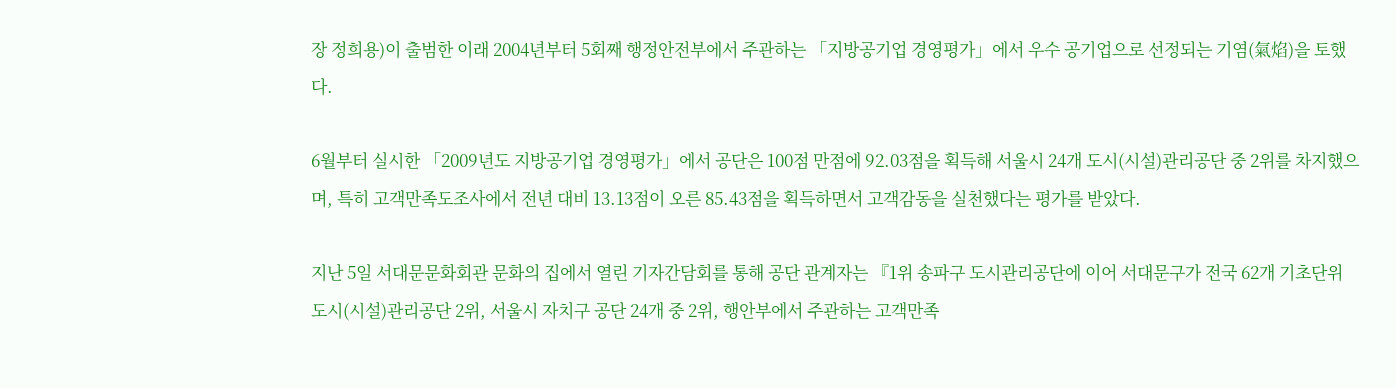장 정희용)이 출범한 이래 2004년부터 5회째 행정안전부에서 주관하는 「지방공기업 경영평가」에서 우수 공기업으로 선정되는 기염(氣焰)을 토했다.

6월부터 실시한 「2009년도 지방공기업 경영평가」에서 공단은 100점 만점에 92.03점을 획득해 서울시 24개 도시(시설)관리공단 중 2위를 차지했으며, 특히 고객만족도조사에서 전년 대비 13.13점이 오른 85.43점을 획득하면서 고객감동을 실천했다는 평가를 받았다.

지난 5일 서대문문화회관 문화의 집에서 열린 기자간담회를 통해 공단 관계자는 『1위 송파구 도시관리공단에 이어 서대문구가 전국 62개 기초단위 도시(시설)관리공단 2위, 서울시 자치구 공단 24개 중 2위, 행안부에서 주관하는 고객만족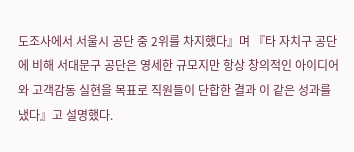도조사에서 서울시 공단 중 2위를 차지했다』며 『타 자치구 공단에 비해 서대문구 공단은 영세한 규모지만 항상 창의적인 아이디어와 고객감동 실현을 목표로 직원들이 단합한 결과 이 같은 성과를 냈다』고 설명했다.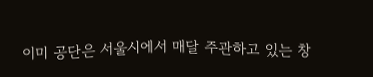이미 공단은 서울시에서 매달 주관하고 있는 창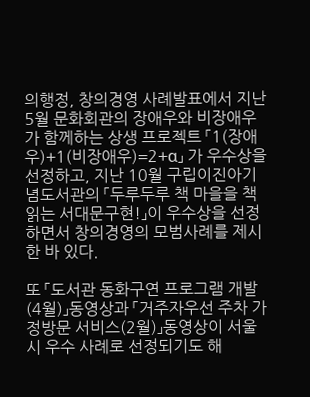의행정, 창의경영 사례발표에서 지난 5월 문화회관의 장애우와 비장애우가 함께하는 상생 프로젝트 「1(장애우)+1(비장애우)=2+α」 가 우수상을 선정하고, 지난 10월 구립이진아기념도서관의 「두루두루 책 마을을 책 읽는 서대문구현!」이 우수상을 선정하면서 창의경영의 모범사례를 제시한 바 있다.

또 「도서관 동화구연 프로그램 개발(4월)」동영상과 「거주자우선 주차 가정방문 서비스(2월)」동영상이 서울시 우수 사례로 선정되기도 해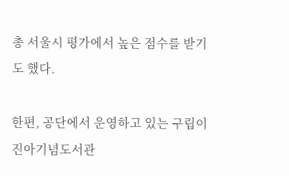총 서울시 평가에서 높은 점수를 받기도 했다.

한편, 공단에서 운영하고 있는 구립이진아기념도서관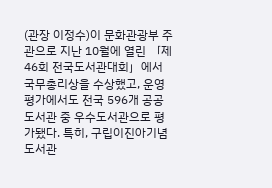(관장 이정수)이 문화관광부 주관으로 지난 10월에 열린 「제46회 전국도서관대회」에서 국무총리상을 수상했고, 운영 평가에서도 전국 596개 공공도서관 중 우수도서관으로 평가됐다. 특히, 구립이진아기념도서관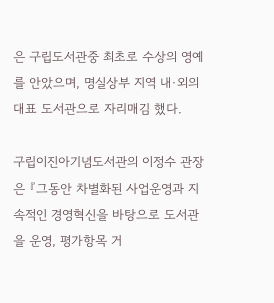은 구립도서관중 최초로 수상의 영예를 안았으며, 명실상부 지역 내·외의 대표 도서관으로 자리매김 했다.

구립이진아기념도서관의 이정수 관장은 『그동안 차별화된 사업운영과 지속적인 경영혁신을 바탕으로 도서관을 운영, 평가항목 거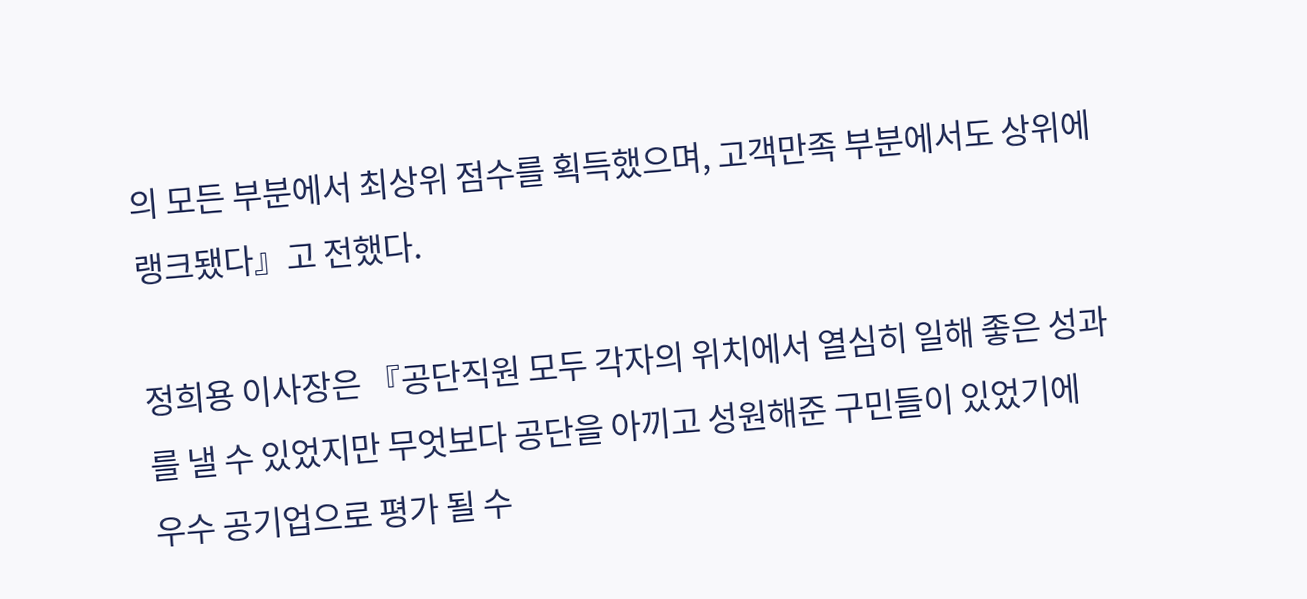의 모든 부분에서 최상위 점수를 획득했으며, 고객만족 부분에서도 상위에 랭크됐다』고 전했다.

정희용 이사장은 『공단직원 모두 각자의 위치에서 열심히 일해 좋은 성과를 낼 수 있었지만 무엇보다 공단을 아끼고 성원해준 구민들이 있었기에 우수 공기업으로 평가 될 수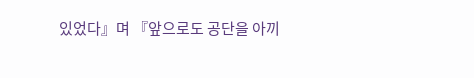있었다』며 『앞으로도 공단을 아끼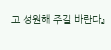고 성원해 주길 바란다』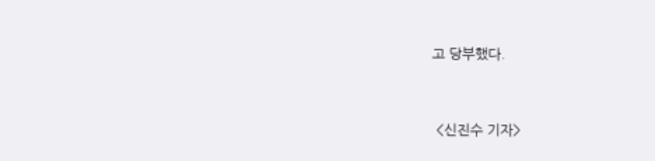고 당부했다.


 <신진수 기자>